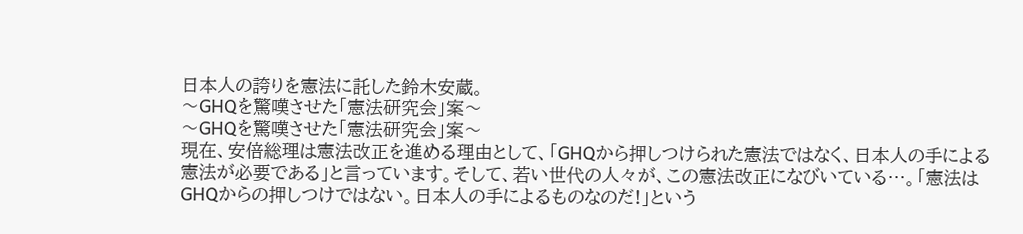日本人の誇りを憲法に託した鈴木安蔵。
〜GHQを驚嘆させた「憲法研究会」案〜
〜GHQを驚嘆させた「憲法研究会」案〜
現在、安倍総理は憲法改正を進める理由として、「GHQから押しつけられた憲法ではなく、日本人の手による憲法が必要である」と言っています。そして、若い世代の人々が、この憲法改正になびいている…。「憲法は GHQからの押しつけではない。日本人の手によるものなのだ!」という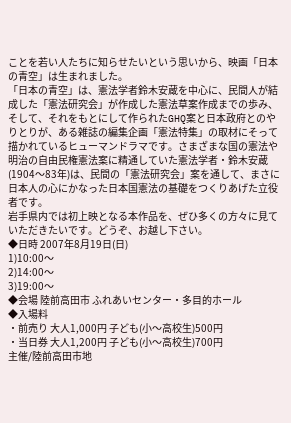ことを若い人たちに知らせたいという思いから、映画「日本の青空」は生まれました。
「日本の青空」は、憲法学者鈴木安蔵を中心に、民間人が結成した「憲法研究会」が作成した憲法草案作成までの歩み、そして、それをもとにして作られたGHQ案と日本政府とのやりとりが、ある雑誌の編集企画「憲法特集」の取材にそって描かれているヒューマンドラマです。さまざまな国の憲法や明治の自由民権憲法案に精通していた憲法学者・鈴木安蔵(1904〜83年)は、民間の「憲法研究会」案を通して、まさに日本人の心にかなった日本国憲法の基礎をつくりあげた立役者です。
岩手県内では初上映となる本作品を、ぜひ多くの方々に見ていただきたいです。どうぞ、お越し下さい。
◆日時 2007年8月19日(日)
1)10:00〜
2)14:00〜
3)19:00〜
◆会場 陸前高田市 ふれあいセンター・多目的ホール
◆入場料
・前売り 大人1,000円 子ども(小〜高校生)500円
・当日券 大人1,200円 子ども(小〜高校生)700円
主催/陸前高田市地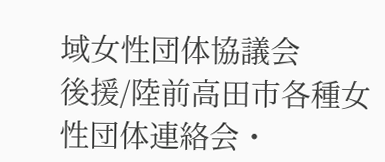域女性団体協議会
後援/陸前高田市各種女性団体連絡会・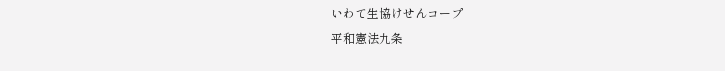いわて生協けせんコープ
平和憲法九条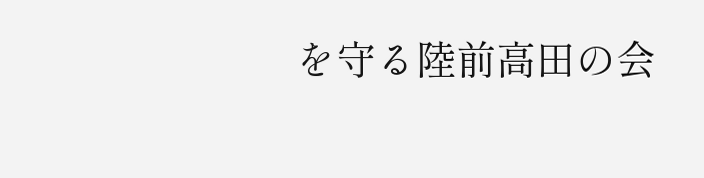を守る陸前高田の会